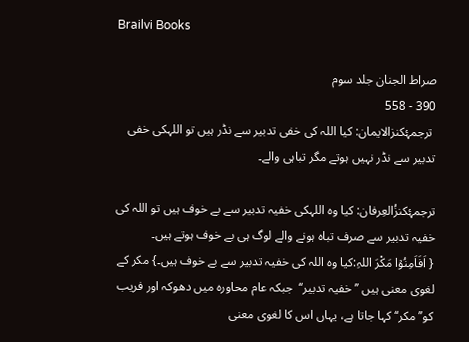Brailvi Books

صراط الجنان جلد سوم
390 - 558
 ترجمۂکنزالایمان: کیا اللہ کی خفی تدبیر سے نڈر ہیں تو اللہکی خفی تدبیر سے نڈر نہیں ہوتے مگر تباہی والے۔

ترجمۂکنزُالعِرفان: کیا وہ اللہکی خفیہ تدبیر سے بے خوف ہیں تو اللہ کی خفیہ تدبیر سے صرف تباہ ہونے والے لوگ ہی بے خوف ہوتے ہیں۔
{ اَفَاَمِنُوۡا مَکْرَ اللہِ:کیا وہ اللہ کی خفیہ تدبیر سے بے خوف ہیں۔} مکر کے لغوی معنی ہیں ’’خفیہ تدبیر‘‘  جبکہ عام محاورہ میں دھوکہ اور فریب کو’’ مکر‘‘ کہا جاتا ہے، یہاں اس کا لغوی معنی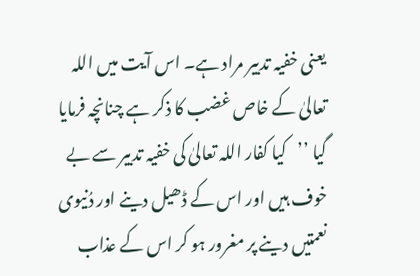یعنی خفیہ تدبیر مراد ہے۔ اس آیت میں اللہ تعالیٰ کے خاص غضب کا ذکر ہے چنانچہ فرمایا گیا ’’کیا کفار اللہ تعالیٰ کی خفیہ تدبیر سے بے خوف ہیں اور اس کے ڈھیل دینے اور دُنیوی نعمتیں دینے پر مغرور ہو کر اس کے عذاب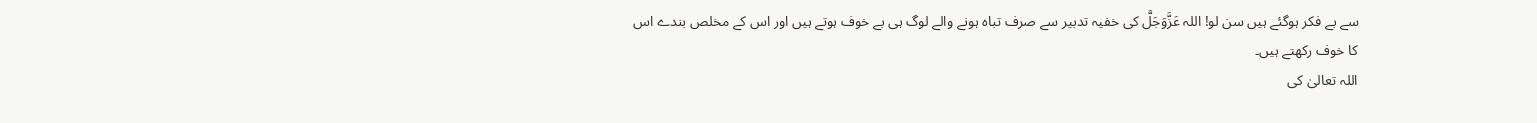سے بے فکر ہوگئے ہیں سن لو! اللہ عَزَّوَجَلَّ کی خفیہ تدبیر سے صرف تباہ ہونے والے لوگ ہی بے خوف ہوتے ہیں اور اس کے مخلص بندے اس کا خوف رکھتے ہیں۔
اللہ تعالیٰ کی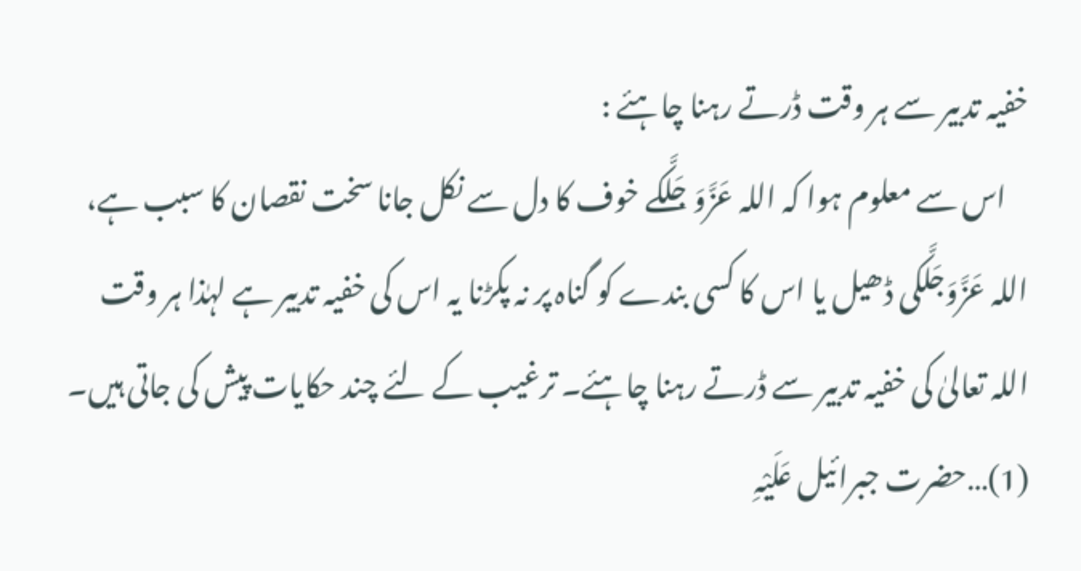خفیہ تدبیر سے ہر وقت ڈرتے رہنا چاہئے :
    اس سے معلوم ہوا کہ اللہ عَزَّوَجَلَّکے خوف کا دل سے نکل جانا سخت نقصان کا سبب ہے، اللہ عَزَّوَجَلَّکی ڈھیل یا اس کا کسی بندے کو گناہ پر نہ پکڑنا یہ اس کی خفیہ تدبیر ہے لہٰذا ہر وقت اللہ تعالیٰ کی خفیہ تدبیر سے ڈرتے رہنا چاہئے۔ ترغیب کے لئے چند حکایات پیش کی جاتی ہیں۔
(1)…حضرت جبرائیل عَلَیْہِ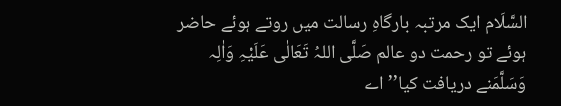السَّلَام ایک مرتبہ بارگاہِ رسالت میں روتے ہوئے حاضر ہوئے تو رحمت دو عالم صَلَّی اللہُ تَعَالٰی عَلَیْہِ وَاٰلِہ وَسَلَّمَنے دریافت کیا’’اے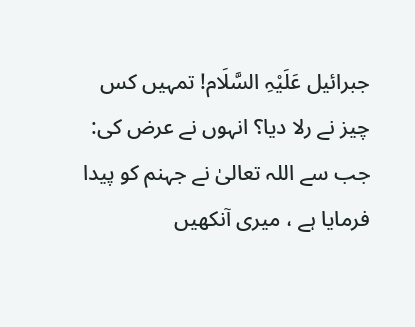جبرائیل عَلَیْہِ السَّلَام! تمہیں کس چیز نے رلا دیا؟ انہوں نے عرض کی: جب سے اللہ تعالیٰ نے جہنم کو پیدا فرمایا ہے ، میری آنکھیں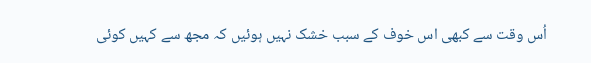اُس وقت سے کبھی اس خوف کے سبب خشک نہیں ہوئیں کہ مجھ سے کہیں کوئی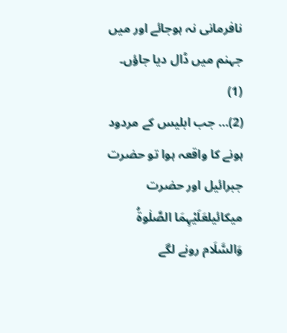نافرمانی نہ ہوجائے اور میں جہنم میں ڈال دیا جاؤں۔ (1)
(2)… جب ابلیس کے مردود ہونے کا واقعہ ہوا تو حضرت جبرائیل اور حضرت میکائیلعَلَیْہِمَا الصَّلٰوۃُ وَالسَّلَام رونے لگے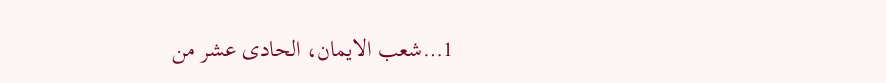1…شعب الایمان، الحادی عشر من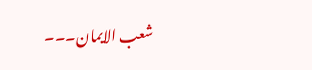شعب الایمان۔۔۔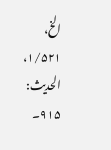الخ، ۱/۵۲۱، الحدیث: ۹۱۵۔